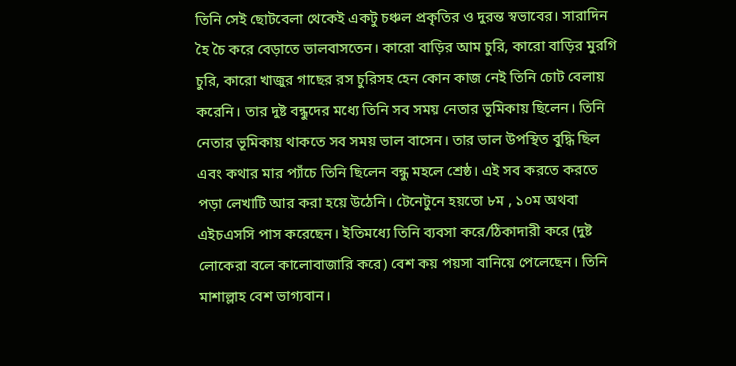তিনি সেই ছোটবেলা থেকেই একটু চঞ্চল প্রকৃতির ও দুরন্ত স্বভাবের। সারাদিন হৈ চৈ করে বেড়াতে ভালবাসতেন। কারো বাড়ির আম চুরি, কারো বাড়ির মুরগি চুরি, কারো খাজুর গাছের রস চুরিসহ হেন কোন কাজ নেই তিনি চোট বেলায় করেনি। তার দুষ্ট বন্ধুদের মধ্যে তিনি সব সময় নেতার ভূমিকায় ছিলেন। তিনি নেতার ভূমিকায় থাকতে সব সময় ভাল বাসেন। তার ভাল উপস্থিত বুদ্ধি ছিল এবং কথার মার প্যাঁচে তিনি ছিলেন বন্ধু মহলে শ্রেষ্ঠ। এই সব করতে করতে পড়া লেখাটি আর করা হয়ে উঠেনি। টেনেটুনে হয়তো ৮ম , ১০ম অথবা এইচএসসি পাস করেছেন। ইতিমধ্যে তিনি ব্যবসা করে/ঠিকাদারী করে (দুষ্ট লোকেরা বলে কালোবাজারি করে) বেশ কয় পয়সা বানিয়ে পেলেছেন। তিনি মাশাল্লাহ বেশ ভাগ্যবান।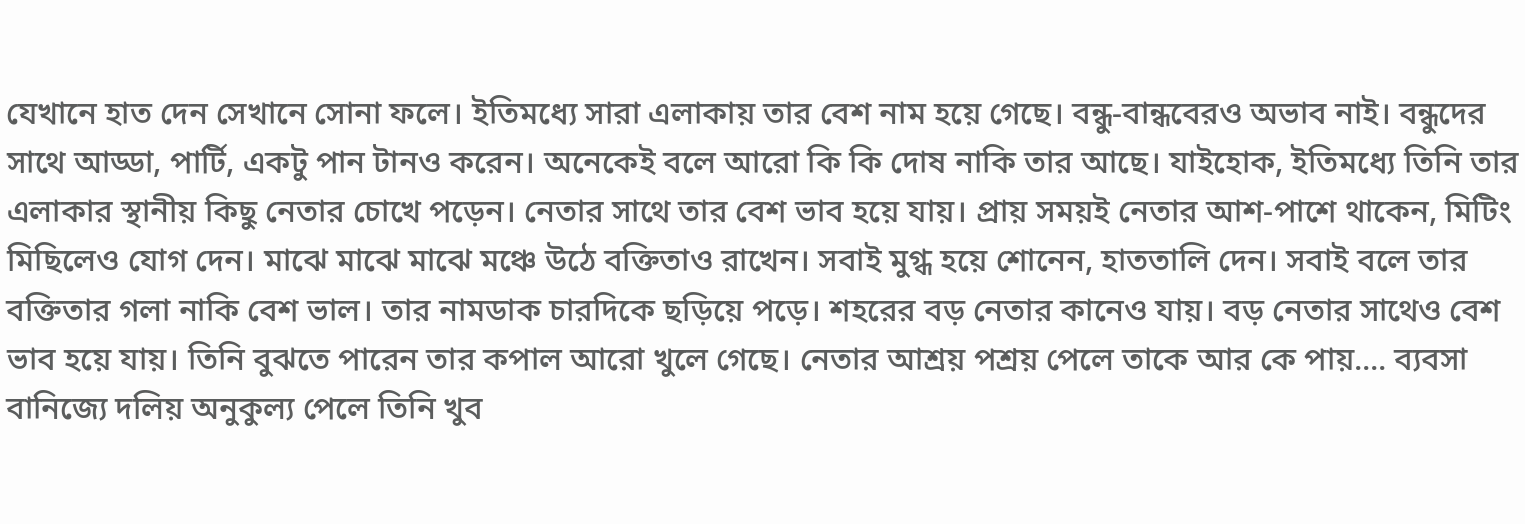যেখানে হাত দেন সেখানে সোনা ফলে। ইতিমধ্যে সারা এলাকায় তার বেশ নাম হয়ে গেছে। বন্ধু-বান্ধবেরও অভাব নাই। বন্ধুদের সাথে আড্ডা, পার্টি, একটু পান টানও করেন। অনেকেই বলে আরো কি কি দোষ নাকি তার আছে। যাইহোক, ইতিমধ্যে তিনি তার এলাকার স্থানীয় কিছু নেতার চোখে পড়েন। নেতার সাথে তার বেশ ভাব হয়ে যায়। প্রায় সময়ই নেতার আশ-পাশে থাকেন, মিটিং মিছিলেও যোগ দেন। মাঝে মাঝে মাঝে মঞ্চে উঠে বক্তিতাও রাখেন। সবাই মুগ্ধ হয়ে শোনেন, হাততালি দেন। সবাই বলে তার বক্তিতার গলা নাকি বেশ ভাল। তার নামডাক চারদিকে ছড়িয়ে পড়ে। শহরের বড় নেতার কানেও যায়। বড় নেতার সাথেও বেশ ভাব হয়ে যায়। তিনি বুঝতে পারেন তার কপাল আরো খুলে গেছে। নেতার আশ্রয় পশ্রয় পেলে তাকে আর কে পায়.... ব্যবসা বানিজ্যে দলিয় অনুকুল্য পেলে তিনি খুব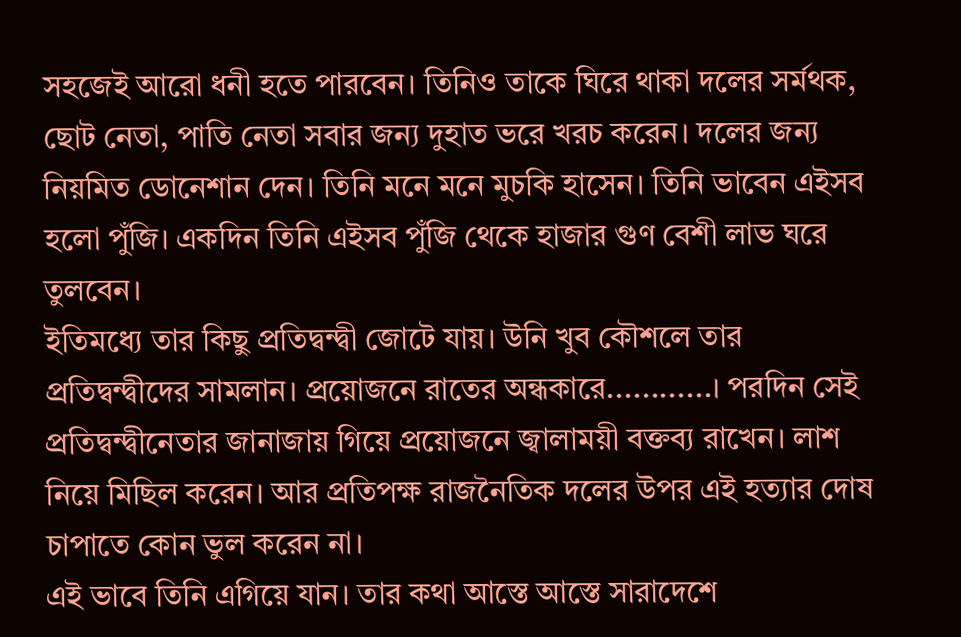সহজেই আরো ধনী হতে পারবেন। তিনিও তাকে ঘিরে থাকা দলের সর্মথক, ছোট নেতা, পাতি নেতা সবার জন্য দুহাত ভরে খরচ করেন। দলের জন্য নিয়মিত ডোনেশান দেন। তিনি মনে মনে মুচকি হাসেন। তিনি ভাবেন এইসব হলো পুঁজি। একদিন তিনি এইসব পুঁজি থেকে হাজার গুণ বেশী লাভ ঘরে তুলবেন।
ইতিমধ্যে তার কিছু প্রতিদ্বন্দ্বী জোটে যায়। উনি খুব কৌশলে তার প্রতিদ্বন্দ্বীদের সামলান। প্রয়োজনে রাতের অন্ধকারে............। পরদিন সেই প্রতিদ্বন্দ্বীনেতার জানাজায় গিয়ে প্রয়োজনে জ্বালাময়ী বক্তব্য রাখেন। লাশ নিয়ে মিছিল করেন। আর প্রতিপক্ষ রাজনৈতিক দলের উপর এই হত্যার দোষ চাপাতে কোন ভুল করেন না।
এই ভাবে তিনি এগিয়ে যান। তার কথা আস্তে আস্তে সারাদেশে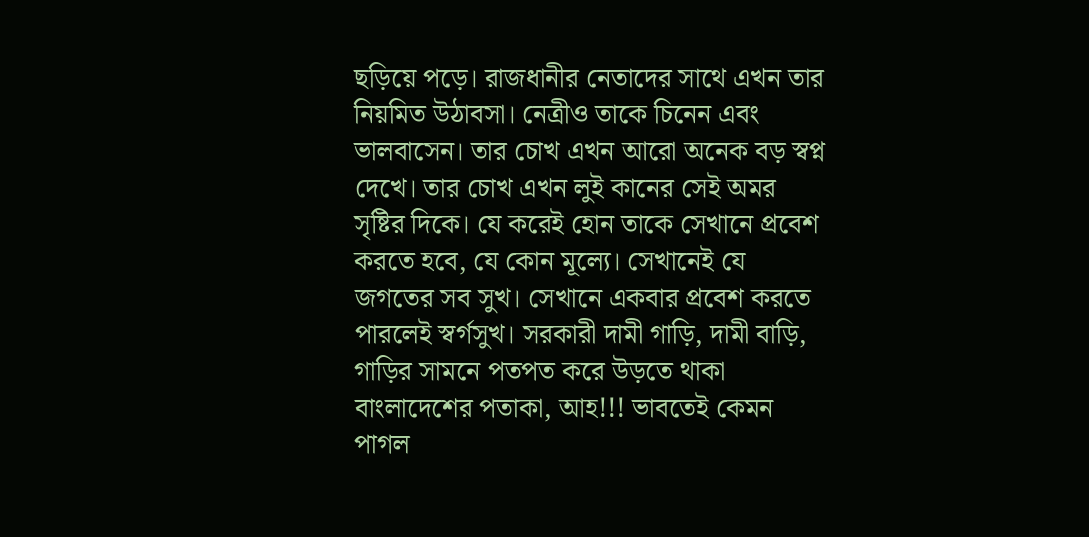ছড়িয়ে পড়ে। রাজধানীর নেতাদের সাথে এখন তার নিয়মিত উঠাবসা। নেত্রীও তাকে চিনেন এবং ভালবাসেন। তার চোখ এখন আরো অনেক বড় স্বপ্ন দেখে। তার চোখ এখন লুই কানের সেই অমর সৃষ্টির দিকে। যে করেই হোন তাকে সেখানে প্রবেশ করতে হবে, যে কোন মূল্যে। সেখানেই যে জগতের সব সুখ। সেখানে একবার প্রবেশ করতে পারলেই স্বর্গসুখ। সরকারী দামী গাড়ি, দামী বাড়ি, গাড়ির সামনে পতপত করে উড়তে থাকা বাংলাদেশের পতাকা, আহ!!! ভাবতেই কেমন পাগল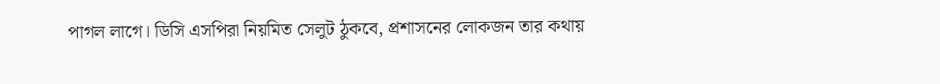পাগল লাগে। ডিসি এসপিরা নিয়মিত সেলুট ঠুকবে, প্রশাসনের লোকজন তার কথায়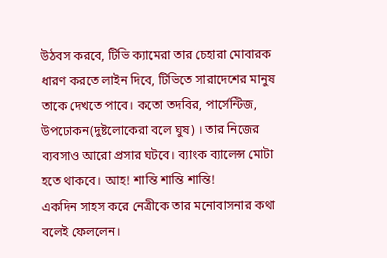উঠবস করবে, টিভি ক্যামেরা তার চেহারা মোবারক ধারণ করতে লাইন দিবে, টিভিতে সারাদেশের মানুষ তাকে দেখতে পাবে। কতো তদবির, পার্সেন্টিজ, উপঢোকন(দুষ্টলোকেরা বলে ঘুষ) । তার নিজের ব্যবসাও আরো প্রসার ঘটবে। ব্যাংক ব্যালেন্স মোটা হতে থাকবে। আহ! শান্তি শান্তি শান্তি!
একদিন সাহস করে নেত্রীকে তার মনোবাসনার কথা বলেই ফেললেন।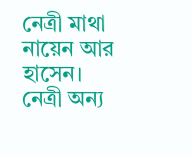নেত্রী মাথা নায়েন আর হাসেন। নেত্রী অন্য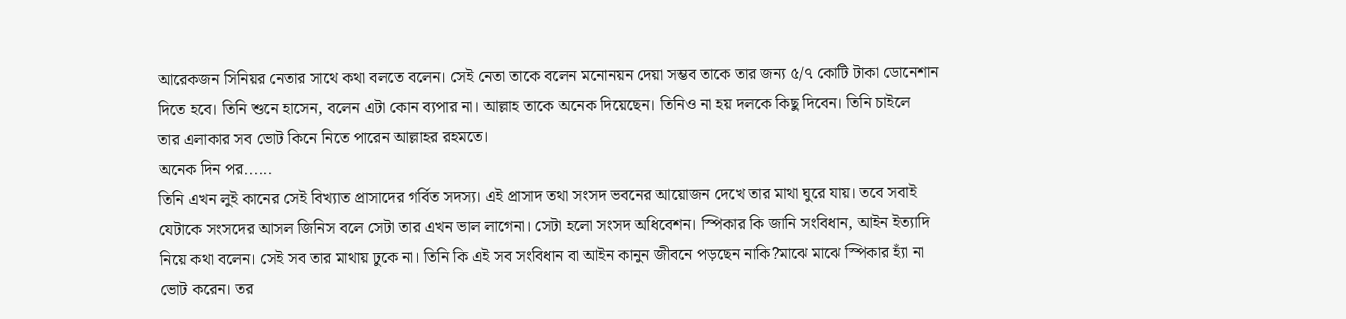আরেকজন সিনিয়র নেতার সাথে কথা বলতে বলেন। সেই নেতা তাকে বলেন মনোনয়ন দেয়া সম্ভব তাকে তার জন্য ৫/৭ কোটি টাকা ডোনেশান দিতে হবে। তিনি শুনে হাসেন, বলেন এটা কোন ব্যপার না। আল্লাহ তাকে অনেক দিয়েছেন। তিনিও না হয় দলকে কিছু দিবেন। তিনি চাইলে তার এলাকার সব ভোট কিনে নিতে পারেন আল্লাহর রহমতে।
অনেক দিন পর......
তিনি এখন লুই কানের সেই বিখ্যাত প্রাসাদের গর্বিত সদস্য। এই প্রাসাদ তথা সংসদ ভবনের আয়োজন দেখে তার মাথা ঘুরে যায়। তবে সবাই যেটাকে সংসদের আসল জিনিস বলে সেটা তার এখন ভাল লাগেনা। সেটা হলো সংসদ অধিবেশন। স্পিকার কি জানি সংবিধান, আইন ইত্যাদি নিয়ে কথা বলেন। সেই সব তার মাথায় ঢুকে না। তিনি কি এই সব সংবিধান বা আইন কানুন জীবনে পড়ছেন নাকি?মাঝে মাঝে স্পিকার হ্যাঁ না ভোট করেন। তর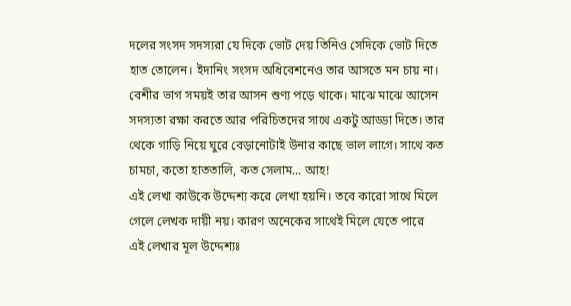দলের সংসদ সদস্যরা যে দিকে ভোট দেয় তিনিও সেদিকে ভোট দিতে হাত তোলেন। ইদানিং সংসদ অধিবেশনেও তার আসতে মন চায় না। বেশীর ভাগ সময়ই তার আসন শুণ্য পড়ে থাকে। মাঝে মাঝে আসেন সদস্যতা রক্ষা করতে আর পরিচিতদের সাথে একটু আড্ডা দিতে। তার থেকে গাড়ি নিয়ে ঘুরে বেড়ানোটাই উনার কাছে ভাল লাগে। সাথে কত চামচা, কতো হাততালি, কত সেলাম... আহ!
এই লেখা কাউকে উদ্দেশ্য করে লেখা হয়নি। তবে কারো সাথে মিলে গেলে লেখক দায়ী নয়। কারণ অনেকের সাথেই মিলে যেতে পারে
এই লেখার মূল উদ্দেশ্যঃ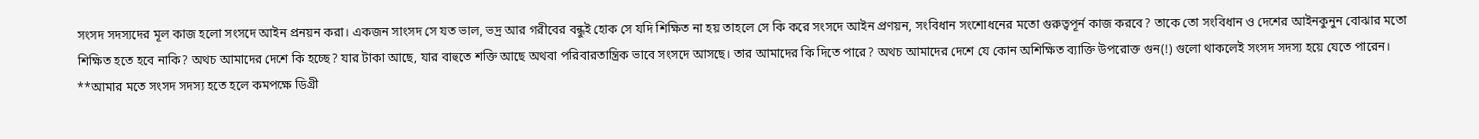সংসদ সদস্যদের মূল কাজ হলো সংসদে আইন প্রনয়ন করা। একজন সাংসদ সে যত ভাল, ভদ্র আর গরীবের বন্ধুই হোক সে যদি শিক্ষিত না হয় তাহলে সে কি করে সংসদে আইন প্রণয়ন, সংবিধান সংশোধনের মতো গুরুত্বপূর্ন কাজ করবে? তাকে তো সংবিধান ও দেশের আইনকুনুন বোঝার মতো শিক্ষিত হতে হবে নাকি? অথচ আমাদের দেশে কি হচ্ছে? যার টাকা আছে, যার বাহুতে শক্তি আছে অথবা পরিবারতান্ত্রিক ভাবে সংসদে আসছে। তার আমাদের কি দিতে পারে? অথচ আমাদের দেশে যে কোন অশিক্ষিত ব্যাক্তি উপরোক্ত গুন(!) গুলো থাকলেই সংসদ সদস্য হয়ে যেতে পারেন।
**আমার মতে সংসদ সদস্য হতে হলে কমপক্ষে ডিগ্রী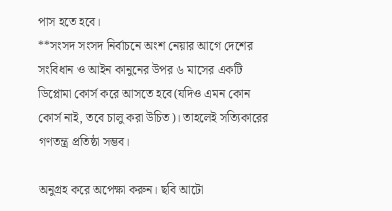পাস হতে হবে।
**সংসদ সংসদ নির্বাচনে অংশ নেয়ার আগে দেশের সংবিধান ও আইন কানুনের উপর ৬ মাসের একটি ডিপ্লোমা কোর্স করে আসতে হবে(যদিও এমন কোন কোর্স নাই, তবে চালু করা উচিত)। তাহলেই সত্যিকারের গণতন্ত্র প্রতিষ্ঠা সম্ভব।

অনুগ্রহ করে অপেক্ষা করুন। ছবি আটো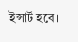ইন্সার্ট হবে।